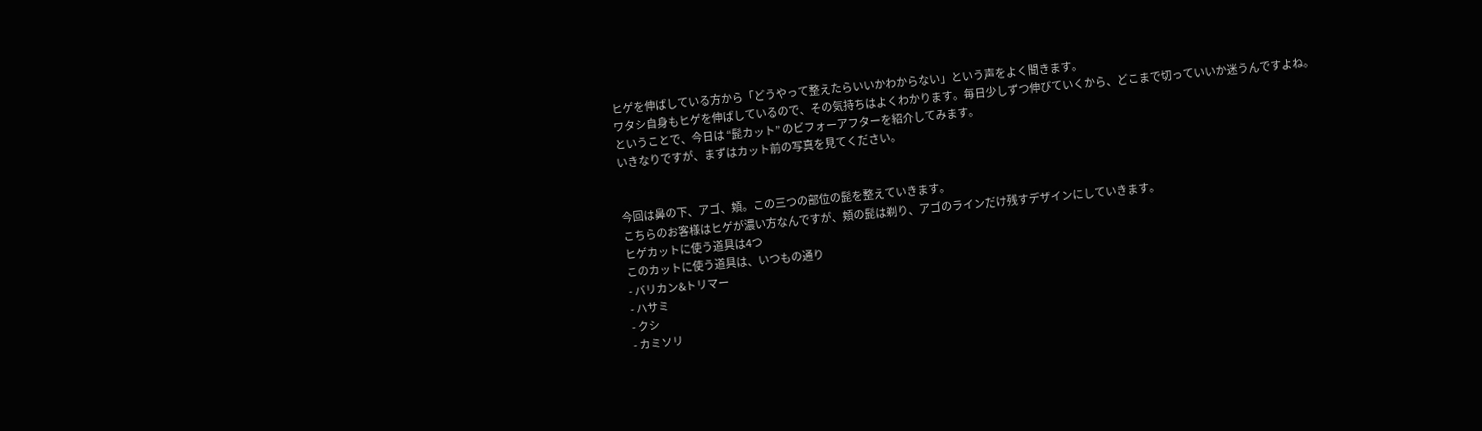ヒゲを伸ばしている方から「どうやって整えたらいいかわからない」という声をよく聞きます。
ワタシ自身もヒゲを伸ばしているので、その気持ちはよくわかります。毎日少しずつ伸びていくから、どこまで切っていいか迷うんですよね。
ということで、今日は “髭カット” のビフォーアフターを紹介してみます。
いきなりですが、まずはカット前の写真を見てください。


今回は鼻の下、アゴ、頬。この三つの部位の髭を整えていきます。
こちらのお客様はヒゲが濃い方なんですが、頬の髭は剃り、アゴのラインだけ残すデザインにしていきます。
ヒゲカットに使う道具は4つ
このカットに使う道具は、いつもの通り
- バリカン&トリマー
- ハサミ
- クシ
- カミソリ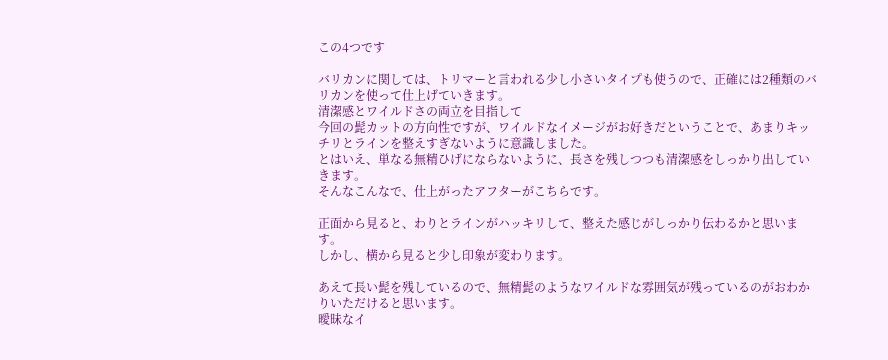この4つです

バリカンに関しては、トリマーと言われる少し小さいタイプも使うので、正確には2種類のバリカンを使って仕上げていきます。
清潔感とワイルドさの両立を目指して
今回の髭カットの方向性ですが、ワイルドなイメージがお好きだということで、あまりキッチリとラインを整えすぎないように意識しました。
とはいえ、単なる無精ひげにならないように、長さを残しつつも清潔感をしっかり出していきます。
そんなこんなで、仕上がったアフターがこちらです。

正面から見ると、わりとラインがハッキリして、整えた感じがしっかり伝わるかと思います。
しかし、横から見ると少し印象が変わります。

あえて長い髭を残しているので、無精髭のようなワイルドな雰囲気が残っているのがおわかりいただけると思います。
曖昧なイ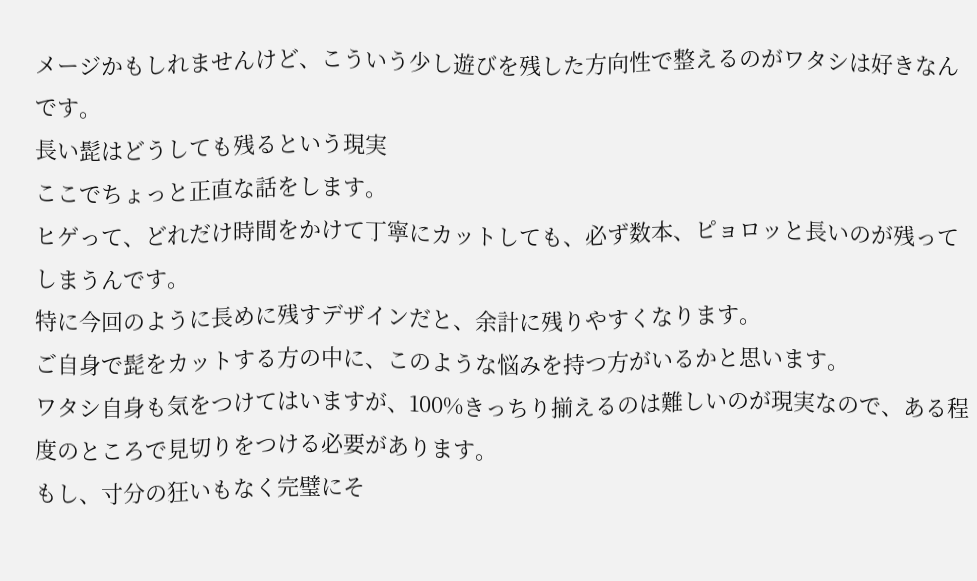メージかもしれませんけど、こういう少し遊びを残した方向性で整えるのがワタシは好きなんです。
長い髭はどうしても残るという現実
ここでちょっと正直な話をします。
ヒゲって、どれだけ時間をかけて丁寧にカットしても、必ず数本、ピョロッと長いのが残ってしまうんです。
特に今回のように長めに残すデザインだと、余計に残りやすくなります。
ご自身で髭をカットする方の中に、このような悩みを持つ方がいるかと思います。
ワタシ自身も気をつけてはいますが、100%きっちり揃えるのは難しいのが現実なので、ある程度のところで見切りをつける必要があります。
もし、寸分の狂いもなく完璧にそ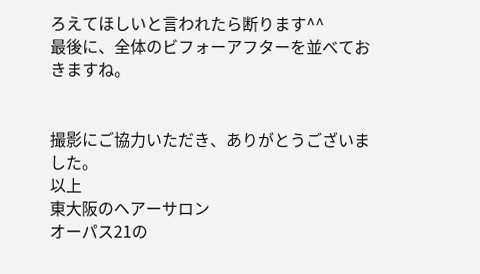ろえてほしいと言われたら断ります^^
最後に、全体のビフォーアフターを並べておきますね。


撮影にご協力いただき、ありがとうございました。
以上
東大阪のヘアーサロン
オーパス21の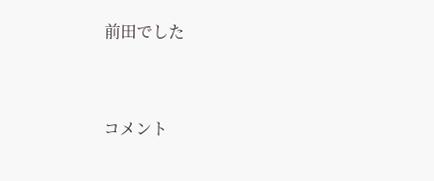前田でした


コメント